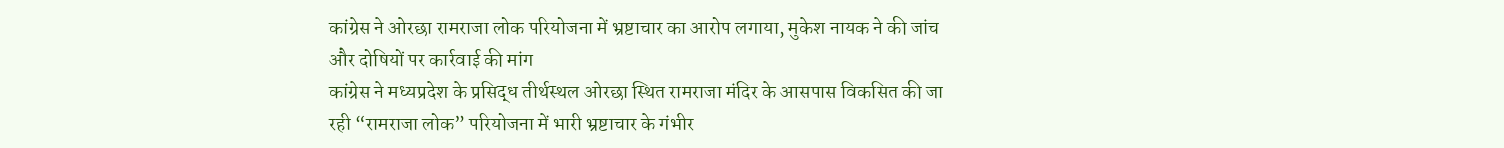कांग्रेस ने ओरछा रामराजा लोक परियोजना में भ्रष्टाचार का आरोप लगाया, मुकेश नायक ने की जांच और दोषियों पर कार्रवाई की मांग
कांग्रेस ने मध्यप्रदेश के प्रसिद्ध तीर्थस्थल ओरछा स्थित रामराजा मंदिर के आसपास विकसित की जा रही “रामराजा लोक” परियोजना में भारी भ्रष्टाचार के गंभीर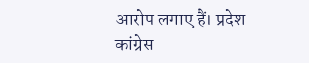आरोप लगाए हैं। प्रदेश कांग्रेस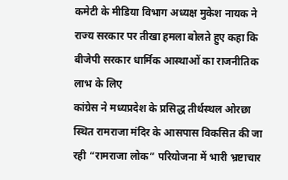कमेटी के मीडिया विभाग अध्यक्ष मुकेश नायक ने राज्य सरकार पर तीखा हमला बोलते हुए कहा कि बीजेपी सरकार धार्मिक आस्थाओं का राजनीतिक लाभ के लिए
कांग्रेस ने मध्यप्रदेश के प्रसिद्ध तीर्थस्थल ओरछा स्थित रामराजा मंदिर के आसपास विकसित की जा रही “रामराजा लोक” परियोजना में भारी भ्रष्टाचार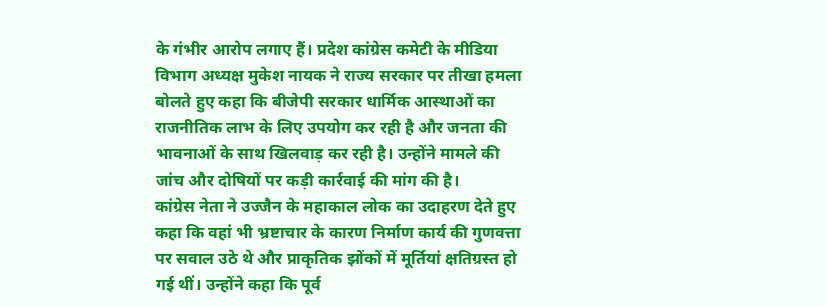के गंभीर आरोप लगाए हैं। प्रदेश कांग्रेस कमेटी के मीडिया विभाग अध्यक्ष मुकेश नायक ने राज्य सरकार पर तीखा हमला बोलते हुए कहा कि बीजेपी सरकार धार्मिक आस्थाओं का राजनीतिक लाभ के लिए उपयोग कर रही है और जनता की भावनाओं के साथ खिलवाड़ कर रही है। उन्होंने मामले की जांच और दोषियों पर कड़ी कार्रवाई की मांग की है।
कांग्रेस नेता ने उज्जैन के महाकाल लोक का उदाहरण देते हुए कहा कि वहां भी भ्रष्टाचार के कारण निर्माण कार्य की गुणवत्ता पर सवाल उठे थे और प्राकृतिक झोंकों में मूर्तियां क्षतिग्रस्त हो गई थीं। उन्होंने कहा कि पूर्व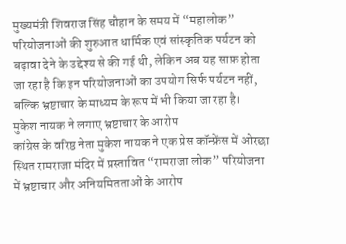मुख्यमंत्री शिवराज सिंह चौहान के समय में “महालोक” परियोजनाओं की शुरुआत धार्मिक एवं सांस्कृतिक पर्यटन को बढ़ावा देने के उद्देश्य से की गई थी, लेकिन अब यह साफ़ होता जा रहा है कि इन परियोजनाओं का उपयोग सिर्फ पर्यटन नहीं, बल्कि भ्रष्टाचार के माध्यम के रूप में भी किया जा रहा है।
मुकेश नायक ने लगाए भ्रष्टाचार के आरोप
कांग्रेस के वरिष्ठ नेता मुकेश नायक ने एक प्रेस कॉन्फ्रेंस में ओरछा स्थित रामराजा मंदिर में प्रस्तावित “रामराजा लोक” परियोजना में भ्रष्टाचार और अनियमितताओं के आरोप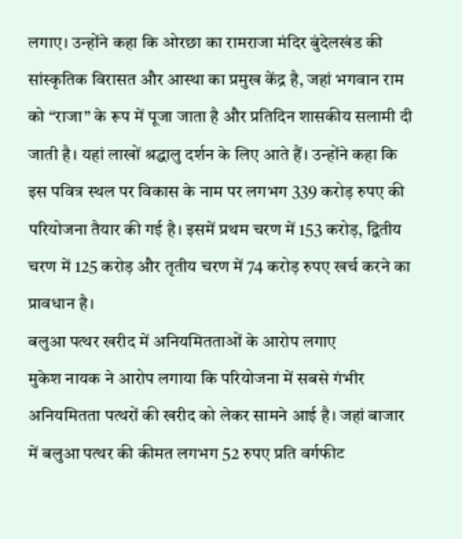लगाए। उन्होंने कहा कि ओरछा का रामराजा मंदिर बुंदेलखंड की सांस्कृतिक विरासत और आस्था का प्रमुख केंद्र है, जहां भगवान राम को “राजा” के रूप में पूजा जाता है और प्रतिदिन शासकीय सलामी दी जाती है। यहां लाखों श्रद्धालु दर्शन के लिए आते हैं। उन्होंने कहा कि इस पवित्र स्थल पर विकास के नाम पर लगभग 339 करोड़ रुपए की परियोजना तैयार की गई है। इसमें प्रथम चरण में 153 करोड़, द्वितीय चरण में 125 करोड़ और तृतीय चरण में 74 करोड़ रुपए खर्च करने का प्रावधान है।
बलुआ पत्थर खरीद में अनियमितताओं के आरोप लगाए
मुकेश नायक ने आरोप लगाया कि परियोजना में सबसे गंभीर अनियमितता पत्थरों की खरीद को लेकर सामने आई है। जहां बाजार में बलुआ पत्थर की कीमत लगभग 52 रुपए प्रति वर्गफीट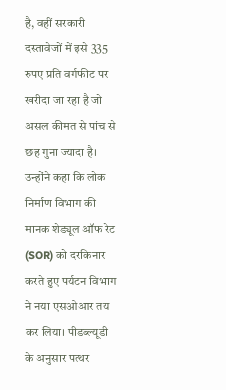है, वहीं सरकारी दस्तावेजों में इसे 335 रुपए प्रति वर्गफीट पर खरीदा जा रहा है जो असल कीमत से पांच से छह गुना ज्यादा है। उन्होंने कहा कि लोक निर्माण विभाग की मानक शेड्यूल ऑफ रेट (SOR) को दरकिनार करते हुए पर्यटन विभाग ने नया एसओआर तय कर लिया। पीडब्ल्यूडी के अनुसार पत्थर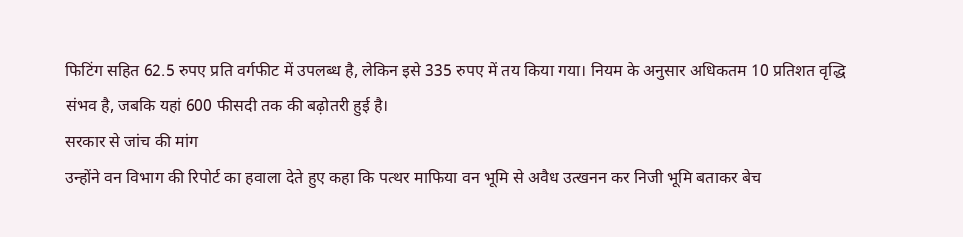फिटिंग सहित 62.5 रुपए प्रति वर्गफीट में उपलब्ध है, लेकिन इसे 335 रुपए में तय किया गया। नियम के अनुसार अधिकतम 10 प्रतिशत वृद्धि संभव है, जबकि यहां 600 फीसदी तक की बढ़ोतरी हुई है।
सरकार से जांच की मांग
उन्होंने वन विभाग की रिपोर्ट का हवाला देते हुए कहा कि पत्थर माफिया वन भूमि से अवैध उत्खनन कर निजी भूमि बताकर बेच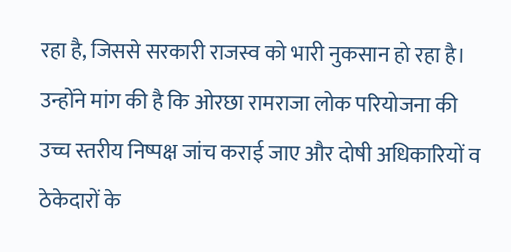रहा है, जिससे सरकारी राजस्व को भारी नुकसान हो रहा है। उन्होंने मांग की है कि ओरछा रामराजा लोक परियोजना की उच्च स्तरीय निष्पक्ष जांच कराई जाए और दोषी अधिकारियों व ठेकेदारों के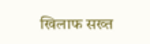खिलाफ सख्त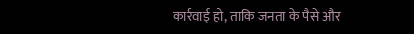कार्रवाई हो, ताकि जनता के पैसे और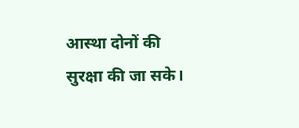आस्था दोनों की सुरक्षा की जा सके।